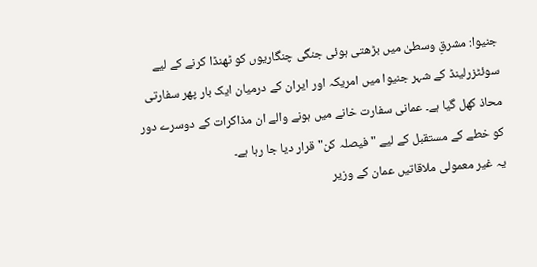جنیوا: مشرقِ وسطیٰ میں بڑھتی ہوئی جنگی چنگاریوں کو ٹھنڈا کرنے کے لیے سوئٹزرلینڈ کے شہر جنیوا میں امریکہ اور ایران کے درمیان ایک بار پھر سفارتی محاذ کھل گیا ہے۔ عمانی سفارت خانے میں ہونے والے ان مذاکرات کے دوسرے دور کو خطے کے مستقبل کے لیے "فیصلہ کن" قرار دیا جا رہا ہے۔
یہ غیر معمولی ملاقاتیں عمان کے وزیر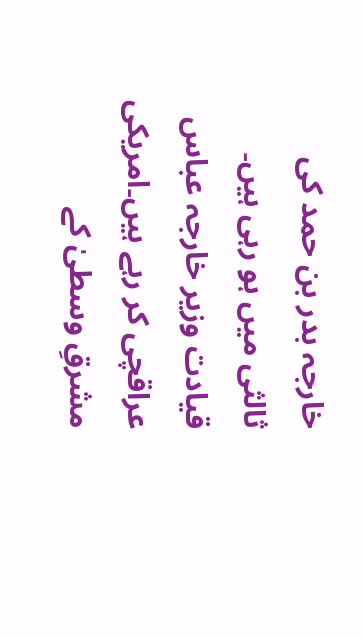خارجہ بدر بن حمد کی ثالثی میں ہو رہی ہیں۔ قیادت وزیر خارجہ عباس عراقچی کر رہے ہیں۔امریکی مشرقِ وسطیٰ کے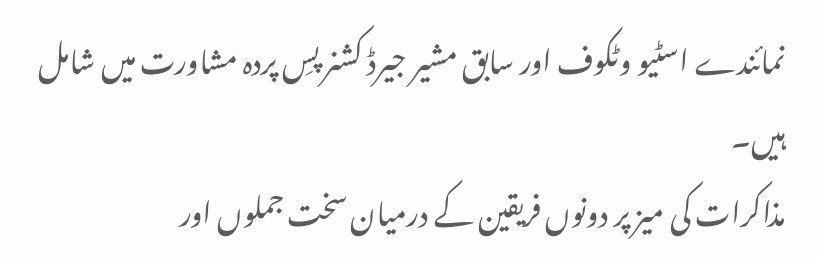نمائندے اسٹیو وٹکوف اور سابق مشیر جیرڈ کشنر پسِ پردہ مشاورت میں شامل ہیں۔
مذاکرات کی میز پر دونوں فریقین کے درمیان سخت جملوں اور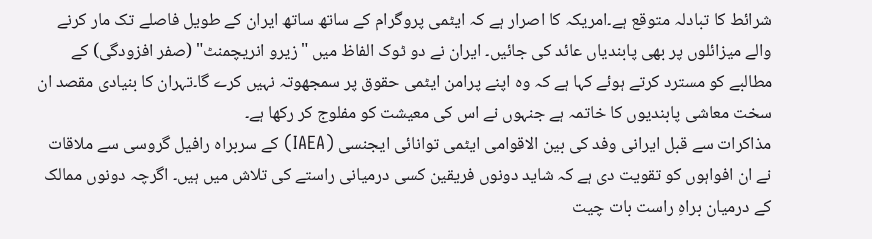شرائط کا تبادلہ متوقع ہے۔امریکہ کا اصرار ہے کہ ایٹمی پروگرام کے ساتھ ساتھ ایران کے طویل فاصلے تک مار کرنے والے میزائلوں پر بھی پابندیاں عائد کی جائیں۔ ایران نے دو ٹوک الفاظ میں "زیرو انریچمنٹ" (صفر افزودگی) کے مطالبے کو مسترد کرتے ہوئے کہا ہے کہ وہ اپنے پرامن ایٹمی حقوق پر سمجھوتہ نہیں کرے گا۔تہران کا بنیادی مقصد ان سخت معاشی پابندیوں کا خاتمہ ہے جنہوں نے اس کی معیشت کو مفلوج کر رکھا ہے۔
مذاکرات سے قبل ایرانی وفد کی بین الاقوامی ایٹمی توانائی ایجنسی (IAEA) کے سربراہ رافیل گروسی سے ملاقات نے ان افواہوں کو تقویت دی ہے کہ شاید دونوں فریقین کسی درمیانی راستے کی تلاش میں ہیں۔ اگرچہ دونوں ممالک کے درمیان براہِ راست بات چیت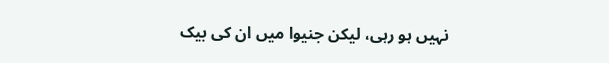نہیں ہو رہی، لیکن جنیوا میں ان کی بیک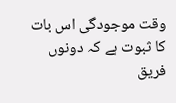وقت موجودگی اس بات کا ثبوت ہے کہ دونوں فریق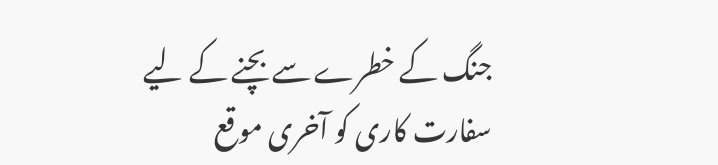جنگ کے خطرے سے بچنے کے لیے سفارت کاری کو آخری موقع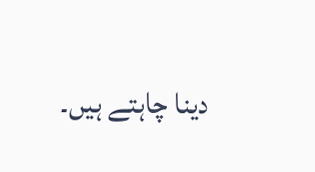دینا چاہتے ہیں۔